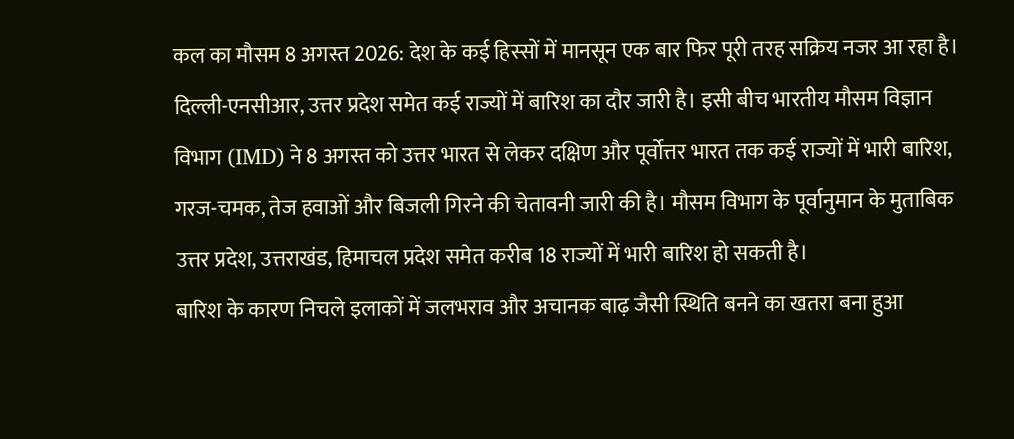कल का मौसम 8 अगस्त 2026: देश के कई हिस्सों में मानसून एक बार फिर पूरी तरह सक्रिय नजर आ रहा है। दिल्ली-एनसीआर, उत्तर प्रदेश समेत कई राज्यों में बारिश का दौर जारी है। इसी बीच भारतीय मौसम विज्ञान विभाग (IMD) ने 8 अगस्त को उत्तर भारत से लेकर दक्षिण और पूर्वोत्तर भारत तक कई राज्यों में भारी बारिश, गरज-चमक, तेज हवाओं और बिजली गिरने की चेतावनी जारी की है। मौसम विभाग के पूर्वानुमान के मुताबिक उत्तर प्रदेश, उत्तराखंड, हिमाचल प्रदेश समेत करीब 18 राज्यों में भारी बारिश हो सकती है।
बारिश के कारण निचले इलाकों में जलभराव और अचानक बाढ़ जैसी स्थिति बनने का खतरा बना हुआ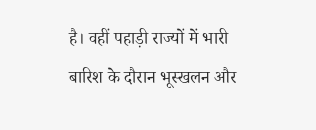है। वहीं पहाड़ी राज्यों में भारी बारिश के दौरान भूस्खलन और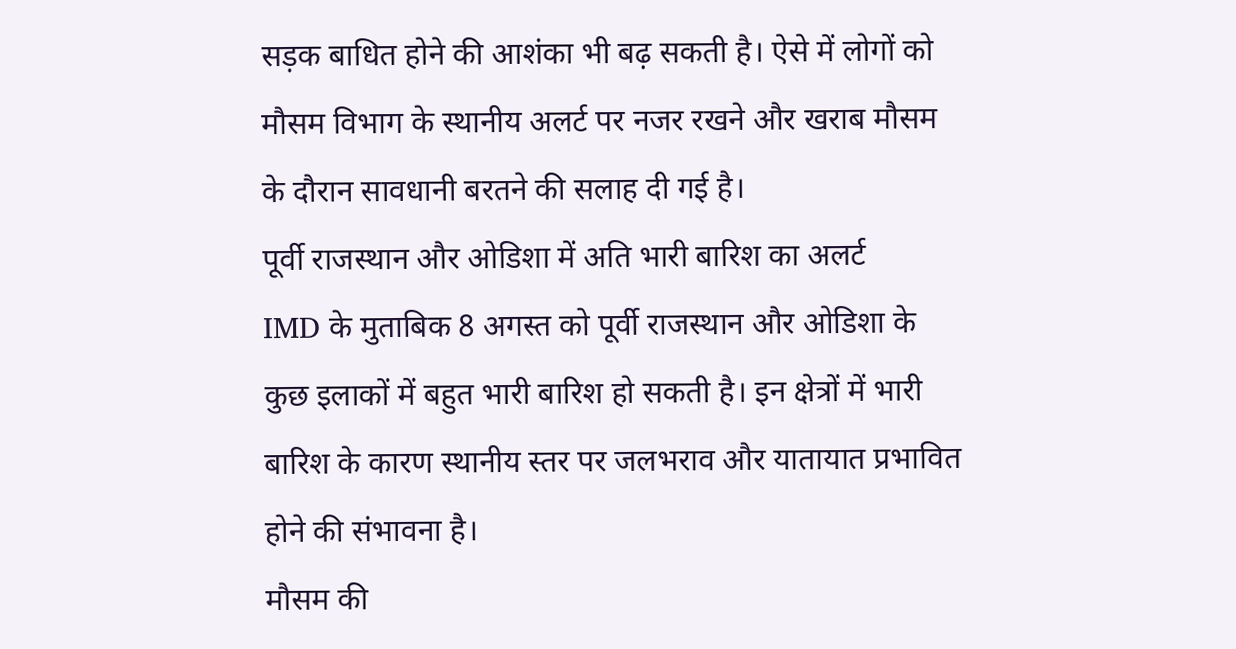सड़क बाधित होने की आशंका भी बढ़ सकती है। ऐसे में लोगों को मौसम विभाग के स्थानीय अलर्ट पर नजर रखने और खराब मौसम के दौरान सावधानी बरतने की सलाह दी गई है।
पूर्वी राजस्थान और ओडिशा में अति भारी बारिश का अलर्ट
IMD के मुताबिक 8 अगस्त को पूर्वी राजस्थान और ओडिशा के कुछ इलाकों में बहुत भारी बारिश हो सकती है। इन क्षेत्रों में भारी बारिश के कारण स्थानीय स्तर पर जलभराव और यातायात प्रभावित होने की संभावना है।
मौसम की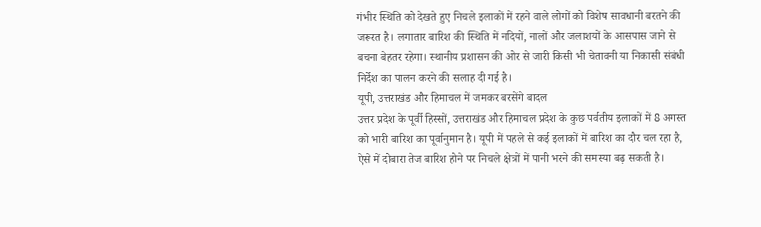गंभीर स्थिति को देखते हुए निचले इलाकों में रहने वाले लोगों को विशेष सावधानी बरतने की जरूरत है। लगातार बारिश की स्थिति में नदियों, नालों और जलाशयों के आसपास जाने से बचना बेहतर रहेगा। स्थानीय प्रशासन की ओर से जारी किसी भी चेतावनी या निकासी संबंधी निर्देश का पालन करने की सलाह दी गई है।
यूपी, उत्तराखंड और हिमाचल में जमकर बरसेंगे बादल
उत्तर प्रदेश के पूर्वी हिस्सों, उत्तराखंड और हिमाचल प्रदेश के कुछ पर्वतीय इलाकों में 8 अगस्त को भारी बारिश का पूर्वानुमान है। यूपी में पहले से कई इलाकों में बारिश का दौर चल रहा है, ऐसे में दोबारा तेज बारिश होने पर निचले क्षेत्रों में पानी भरने की समस्या बढ़ सकती है।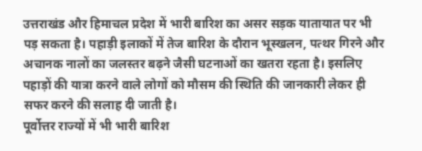उत्तराखंड और हिमाचल प्रदेश में भारी बारिश का असर सड़क यातायात पर भी पड़ सकता है। पहाड़ी इलाकों में तेज बारिश के दौरान भूस्खलन, पत्थर गिरने और अचानक नालों का जलस्तर बढ़ने जैसी घटनाओं का खतरा रहता है। इसलिए पहाड़ों की यात्रा करने वाले लोगों को मौसम की स्थिति की जानकारी लेकर ही सफर करने की सलाह दी जाती है।
पूर्वोत्तर राज्यों में भी भारी बारिश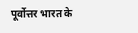पूर्वोत्तर भारत के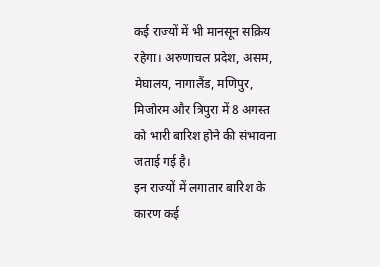कई राज्यों में भी मानसून सक्रिय रहेगा। अरुणाचल प्रदेश, असम, मेघालय, नागालैंड, मणिपुर, मिजोरम और त्रिपुरा में 8 अगस्त को भारी बारिश होने की संभावना जताई गई है।
इन राज्यों में लगातार बारिश के कारण कई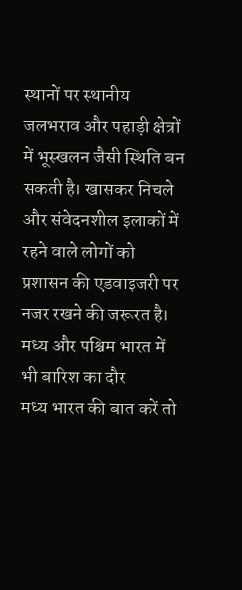स्थानों पर स्थानीय जलभराव और पहाड़ी क्षेत्रों में भूस्खलन जैसी स्थिति बन सकती है। खासकर निचले और संवेदनशील इलाकों में रहने वाले लोगों को प्रशासन की एडवाइजरी पर नजर रखने की जरूरत है।
मध्य और पश्चिम भारत में भी बारिश का दौर
मध्य भारत की बात करें तो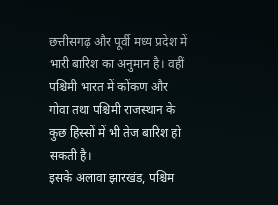छत्तीसगढ़ और पूर्वी मध्य प्रदेश में भारी बारिश का अनुमान है। वहीं पश्चिमी भारत में कोंकण और गोवा तथा पश्चिमी राजस्थान के कुछ हिस्सों में भी तेज बारिश हो सकती है।
इसके अलावा झारखंड, पश्चिम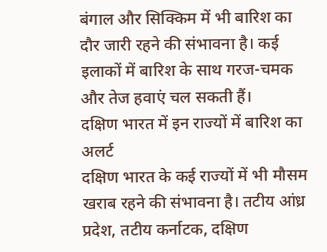बंगाल और सिक्किम में भी बारिश का दौर जारी रहने की संभावना है। कई इलाकों में बारिश के साथ गरज-चमक और तेज हवाएं चल सकती हैं।
दक्षिण भारत में इन राज्यों में बारिश का अलर्ट
दक्षिण भारत के कई राज्यों में भी मौसम खराब रहने की संभावना है। तटीय आंध्र प्रदेश, तटीय कर्नाटक, दक्षिण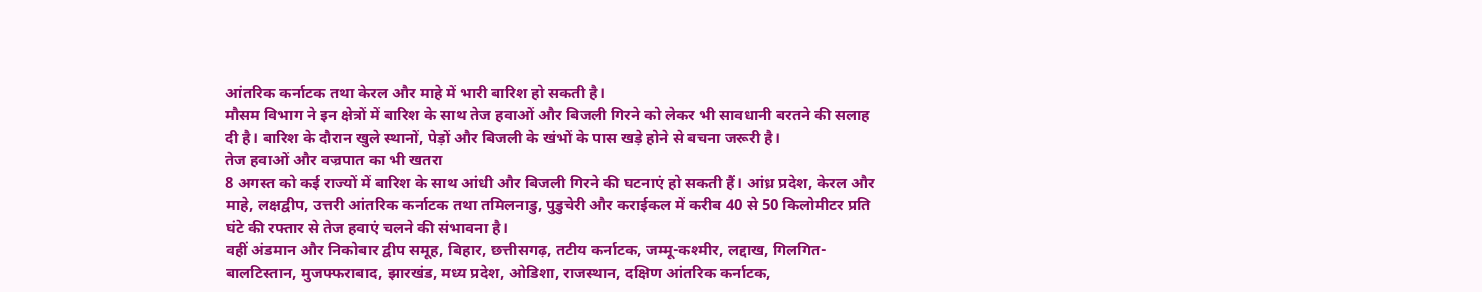आंतरिक कर्नाटक तथा केरल और माहे में भारी बारिश हो सकती है।
मौसम विभाग ने इन क्षेत्रों में बारिश के साथ तेज हवाओं और बिजली गिरने को लेकर भी सावधानी बरतने की सलाह दी है। बारिश के दौरान खुले स्थानों, पेड़ों और बिजली के खंभों के पास खड़े होने से बचना जरूरी है।
तेज हवाओं और वज्रपात का भी खतरा
8 अगस्त को कई राज्यों में बारिश के साथ आंधी और बिजली गिरने की घटनाएं हो सकती हैं। आंध्र प्रदेश, केरल और माहे, लक्षद्वीप, उत्तरी आंतरिक कर्नाटक तथा तमिलनाडु, पुडुचेरी और कराईकल में करीब 40 से 50 किलोमीटर प्रति घंटे की रफ्तार से तेज हवाएं चलने की संभावना है।
वहीं अंडमान और निकोबार द्वीप समूह, बिहार, छत्तीसगढ़, तटीय कर्नाटक, जम्मू-कश्मीर, लद्दाख, गिलगित-बालटिस्तान, मुजफ्फराबाद, झारखंड, मध्य प्रदेश, ओडिशा, राजस्थान, दक्षिण आंतरिक कर्नाटक,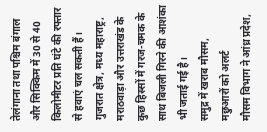तेलंगाना तथा पश्चिम बंगाल और सिक्किम में 30 से 40 किलोमीटर प्रति घंटे की रफ्तार से हवाएं चल सकती हैं।
गुजरात क्षेत्र, मध्य महाराष्ट्र, मराठवाड़ा और उत्तराखंड के कुछ हिस्सों में गरज-चमक के साथ बिजली गिरने की आशंका भी जताई गई है।
समुद्र में खराब मौसम, मछुआरों को अलर्ट
मौसम विभाग ने आंध्र प्रदेश,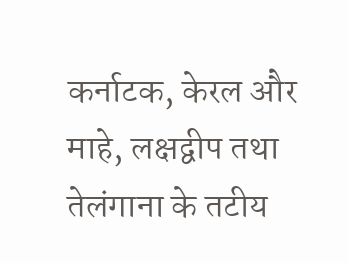कर्नाटक, केरल और माहे, लक्षद्वीप तथा तेलंगाना के तटीय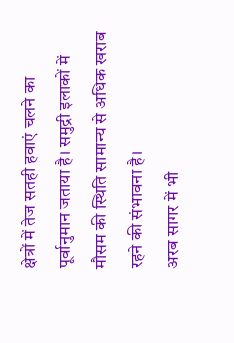क्षेत्रों में तेज सतही हवाएं चलने का पूर्वानुमान जताया है। समुद्री इलाकों में मौसम की स्थिति सामान्य से अधिक खराब रहने की संभावना है।
अरब सागर में भी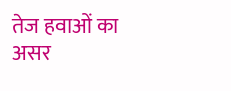तेज हवाओं का असर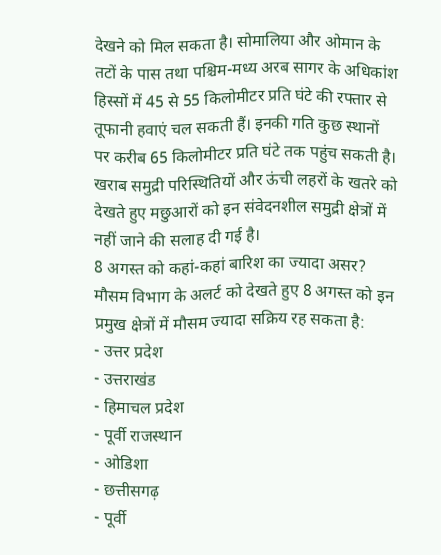देखने को मिल सकता है। सोमालिया और ओमान के तटों के पास तथा पश्चिम-मध्य अरब सागर के अधिकांश हिस्सों में 45 से 55 किलोमीटर प्रति घंटे की रफ्तार से तूफानी हवाएं चल सकती हैं। इनकी गति कुछ स्थानों पर करीब 65 किलोमीटर प्रति घंटे तक पहुंच सकती है।
खराब समुद्री परिस्थितियों और ऊंची लहरों के खतरे को देखते हुए मछुआरों को इन संवेदनशील समुद्री क्षेत्रों में नहीं जाने की सलाह दी गई है।
8 अगस्त को कहां-कहां बारिश का ज्यादा असर?
मौसम विभाग के अलर्ट को देखते हुए 8 अगस्त को इन प्रमुख क्षेत्रों में मौसम ज्यादा सक्रिय रह सकता है:
- उत्तर प्रदेश
- उत्तराखंड
- हिमाचल प्रदेश
- पूर्वी राजस्थान
- ओडिशा
- छत्तीसगढ़
- पूर्वी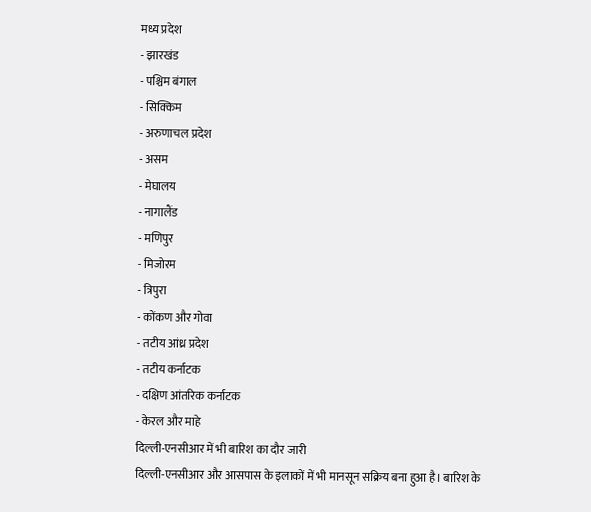मध्य प्रदेश
- झारखंड
- पश्चिम बंगाल
- सिक्किम
- अरुणाचल प्रदेश
- असम
- मेघालय
- नागालैंड
- मणिपुर
- मिजोरम
- त्रिपुरा
- कोंकण और गोवा
- तटीय आंध्र प्रदेश
- तटीय कर्नाटक
- दक्षिण आंतरिक कर्नाटक
- केरल और माहे
दिल्ली-एनसीआर में भी बारिश का दौर जारी
दिल्ली-एनसीआर और आसपास के इलाकों में भी मानसून सक्रिय बना हुआ है। बारिश के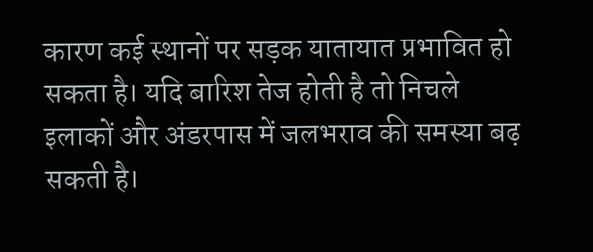कारण कई स्थानों पर सड़क यातायात प्रभावित हो सकता है। यदि बारिश तेज होती है तो निचले इलाकों और अंडरपास में जलभराव की समस्या बढ़ सकती है।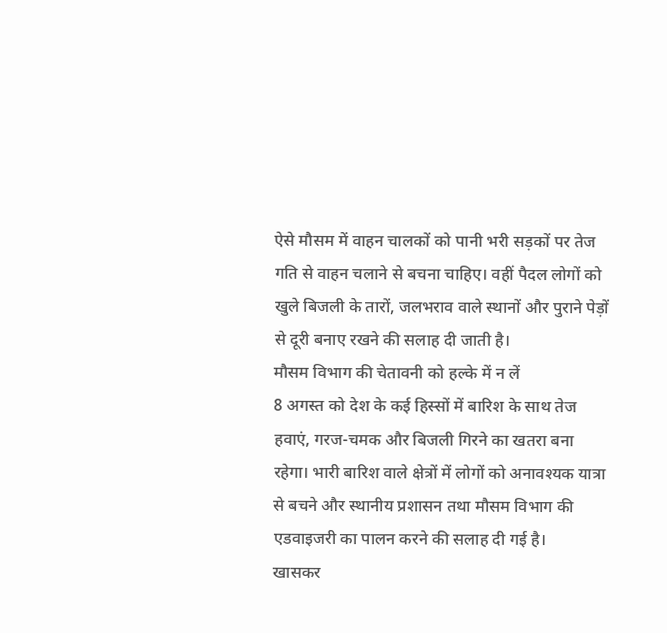ऐसे मौसम में वाहन चालकों को पानी भरी सड़कों पर तेज गति से वाहन चलाने से बचना चाहिए। वहीं पैदल लोगों को खुले बिजली के तारों, जलभराव वाले स्थानों और पुराने पेड़ों से दूरी बनाए रखने की सलाह दी जाती है।
मौसम विभाग की चेतावनी को हल्के में न लें
8 अगस्त को देश के कई हिस्सों में बारिश के साथ तेज हवाएं, गरज-चमक और बिजली गिरने का खतरा बना रहेगा। भारी बारिश वाले क्षेत्रों में लोगों को अनावश्यक यात्रा से बचने और स्थानीय प्रशासन तथा मौसम विभाग की एडवाइजरी का पालन करने की सलाह दी गई है।
खासकर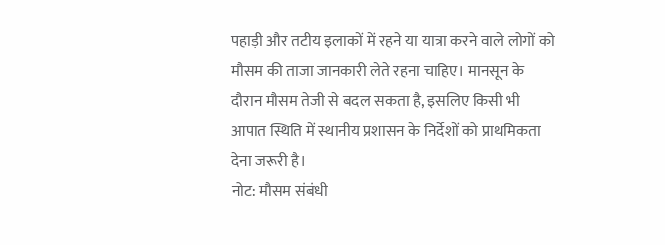पहाड़ी और तटीय इलाकों में रहने या यात्रा करने वाले लोगों को मौसम की ताजा जानकारी लेते रहना चाहिए। मानसून के दौरान मौसम तेजी से बदल सकता है, इसलिए किसी भी आपात स्थिति में स्थानीय प्रशासन के निर्देशों को प्राथमिकता देना जरूरी है।
नोट: मौसम संबंधी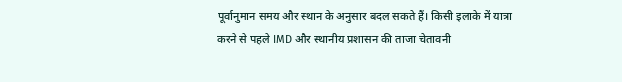पूर्वानुमान समय और स्थान के अनुसार बदल सकते हैं। किसी इलाके में यात्रा करने से पहले IMD और स्थानीय प्रशासन की ताजा चेतावनी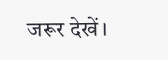जरूर देखें।